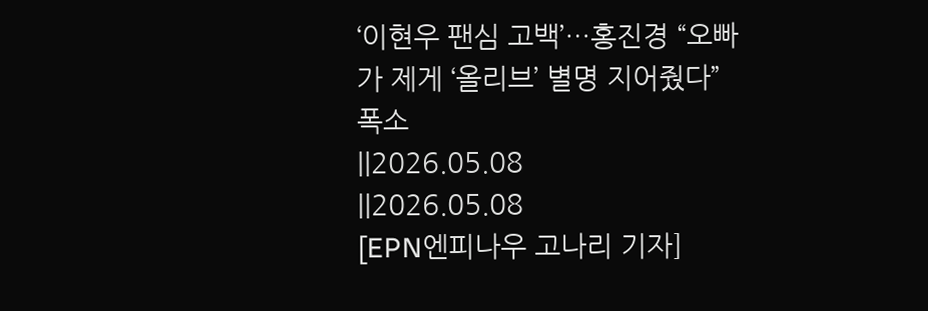‘이현우 팬심 고백’…홍진경 “오빠가 제게 ‘올리브’ 별명 지어줬다” 폭소
||2026.05.08
||2026.05.08
[EPN엔피나우 고나리 기자]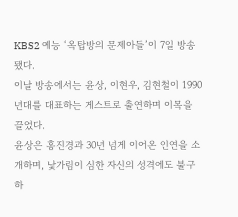KBS2 예능 ‘옥탑방의 문제아들’이 7일 방송됐다.
이날 방송에서는 윤상, 이현우, 김현철이 1990년대를 대표하는 게스트로 출연하며 이목을 끌었다.
윤상은 홍진경과 30년 넘게 이어온 인연을 소개하며, 낯가림이 심한 자신의 성격에도 불구하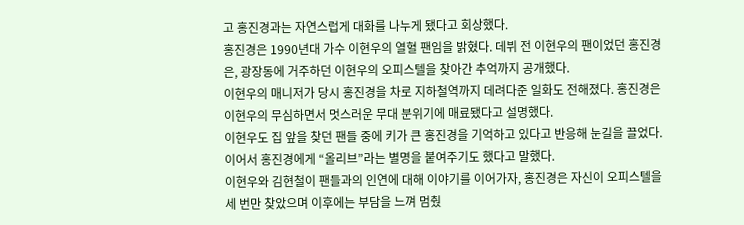고 홍진경과는 자연스럽게 대화를 나누게 됐다고 회상했다.
홍진경은 1990년대 가수 이현우의 열혈 팬임을 밝혔다. 데뷔 전 이현우의 팬이었던 홍진경은, 광장동에 거주하던 이현우의 오피스텔을 찾아간 추억까지 공개했다.
이현우의 매니저가 당시 홍진경을 차로 지하철역까지 데려다준 일화도 전해졌다. 홍진경은 이현우의 무심하면서 멋스러운 무대 분위기에 매료됐다고 설명했다.
이현우도 집 앞을 찾던 팬들 중에 키가 큰 홍진경을 기억하고 있다고 반응해 눈길을 끌었다. 이어서 홍진경에게 “올리브”라는 별명을 붙여주기도 했다고 말했다.
이현우와 김현철이 팬들과의 인연에 대해 이야기를 이어가자, 홍진경은 자신이 오피스텔을 세 번만 찾았으며 이후에는 부담을 느껴 멈췄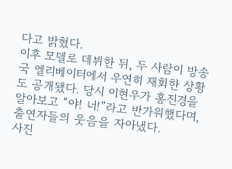다고 밝혔다.
이후 모델로 데뷔한 뒤, 두 사람이 방송국 엘리베이터에서 우연히 재회한 상황도 공개됐다. 당시 이현우가 홍진경을 알아보고 “야! 너!”라고 반가워했다며, 출연자들의 웃음을 자아냈다.
사진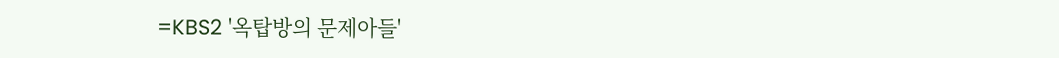=KBS2 '옥탑방의 문제아들'